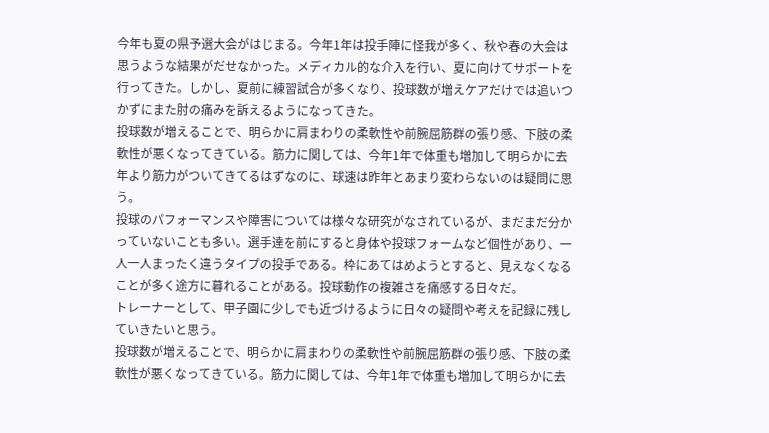今年も夏の県予選大会がはじまる。今年1年は投手陣に怪我が多く、秋や春の大会は思うような結果がだせなかった。メディカル的な介入を行い、夏に向けてサポートを行ってきた。しかし、夏前に練習試合が多くなり、投球数が増えケアだけでは追いつかずにまた肘の痛みを訴えるようになってきた。
投球数が増えることで、明らかに肩まわりの柔軟性や前腕屈筋群の張り感、下肢の柔軟性が悪くなってきている。筋力に関しては、今年1年で体重も増加して明らかに去年より筋力がついてきてるはずなのに、球速は昨年とあまり変わらないのは疑問に思う。
投球のパフォーマンスや障害については様々な研究がなされているが、まだまだ分かっていないことも多い。選手達を前にすると身体や投球フォームなど個性があり、一人一人まったく違うタイプの投手である。枠にあてはめようとすると、見えなくなることが多く途方に暮れることがある。投球動作の複雑さを痛感する日々だ。
トレーナーとして、甲子園に少しでも近づけるように日々の疑問や考えを記録に残していきたいと思う。
投球数が増えることで、明らかに肩まわりの柔軟性や前腕屈筋群の張り感、下肢の柔軟性が悪くなってきている。筋力に関しては、今年1年で体重も増加して明らかに去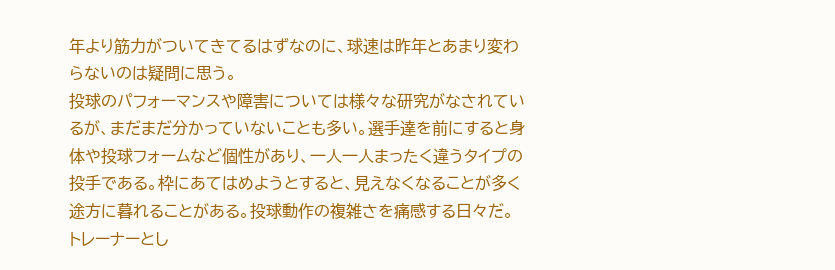年より筋力がついてきてるはずなのに、球速は昨年とあまり変わらないのは疑問に思う。
投球のパフォーマンスや障害については様々な研究がなされているが、まだまだ分かっていないことも多い。選手達を前にすると身体や投球フォームなど個性があり、一人一人まったく違うタイプの投手である。枠にあてはめようとすると、見えなくなることが多く途方に暮れることがある。投球動作の複雑さを痛感する日々だ。
トレーナーとし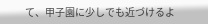て、甲子園に少しでも近づけるよ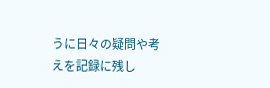うに日々の疑問や考えを記録に残し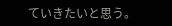ていきたいと思う。